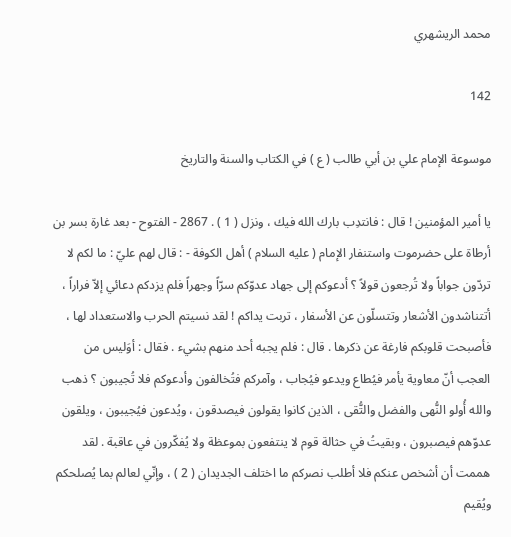محمد الريشهري

142

موسوعة الإمام علي بن أبي طالب ( ع ) في الكتاب والسنة والتاريخ

يا أمير المؤمنين ! قال : فانتدِب بارك الله فيك ، ونزل ( 1 ) . 2867 - الفتوح - بعد غارة بسر بن أرطاة على حضرموت واستنفار الإمام ( عليه السلام ) أهل الكوفة - : قال لهم عليّ : ما لكم لا تردّون جواباً ولا تُرجعون قولاً ؟ أدعوكم إلى جهاد عدوّكم سرّاً وجهراً فلم يزدكم دعائي إلاّ فراراً ، أتتناشدون الأشعار وتتسلّون عن الأسفار ، تربت يداكم ! لقد نسيتم الحرب والاستعداد لها ، فأصبحت قلوبكم فارغة عن ذكرها . قال : فلم يجبه أحد منهم بشيء . فقال : أوَليس من العجب أنّ معاوية يأمر فيُطاع ويدعو فيُجاب ، وآمركم فتُخالفون وأدعوكم فلا تُجيبون ؟ ذهب والله أُولو النُّهى والفضل والتُّقى ، الذين كانوا يقولون فيصدقون ، ويُدعون فيُجيبون ، ويلقون عدوّهم فيصبرون ، وبقيتُ في حثالة قوم لا ينتفعون بموعظة ولا يُفكّرون في عاقبة . لقد هممت أن أشخص عنكم فلا أطلب نصركم ما اختلف الجديدان ( 2 ) ، وإنّي لعالم بما يُصلحكم ويُقيم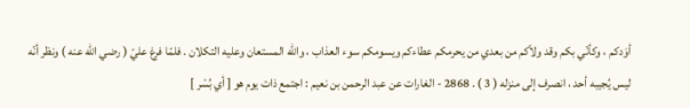أوَدكم ، وكأنّي بكم وقد ولاّكم من بعدي من يحرمكم عطاءكم ويسومكم سوء العذاب ، والله المستعان وعليه التكلان . فلمّا فرغ عليّ ( رضي الله عنه ) ونظر أنّه ليس يُجيبه أحد ، انصرف إلى منزله ( 3 ) . 2868 - الغارات عن عبد الرحمن بن نعيم : اجتمع ذات يوم هو [ أي بُسْر ]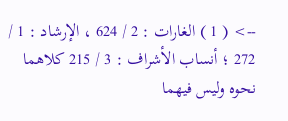--> ( 1 ) الغارات : 2 / 624 ، الإرشاد : 1 / 272 ؛ أنساب الأشراف : 3 / 215 كلاهما نحوه وليس فيهما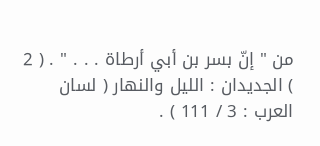من " إنّ بسر بن أبي أرطاة . . . " . ( 2 ) الجديدان : الليل والنهار ( لسان العرب : 3 / 111 ) .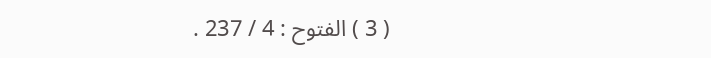( 3 ) الفتوح : 4 / 237 .